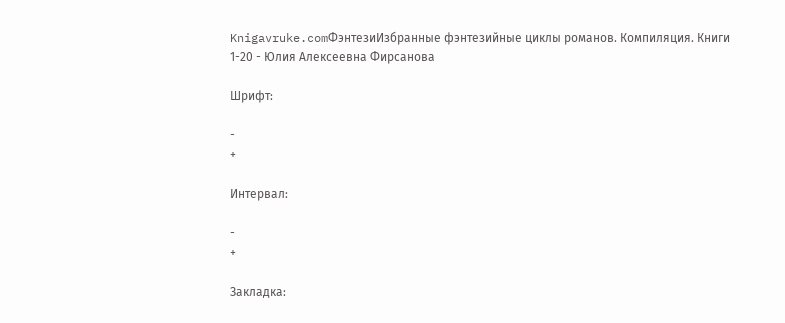Knigavruke.comФэнтезиИзбранные фэнтезийные циклы романов. Компиляция. Книги 1-20 - Юлия Алексеевна Фирсанова

Шрифт:

-
+

Интервал:

-
+

Закладка: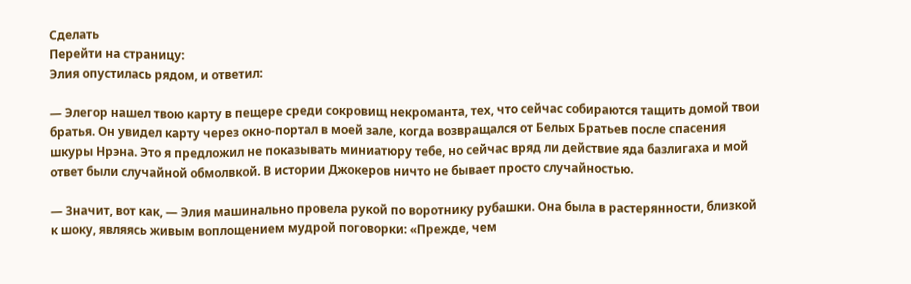Сделать
Перейти на страницу:
Элия опустилась рядом, и ответил:

— Элегор нашел твою карту в пещере среди сокровищ некроманта, тех, что сейчас собираются тащить домой твои братья. Он увидел карту через окно-портал в моей зале, когда возвращался от Белых Братьев после спасения шкуры Нрэна. Это я предложил не показывать миниатюру тебе, но сейчас вряд ли действие яда базлигаха и мой ответ были случайной обмолвкой. В истории Джокеров ничто не бывает просто случайностью.

— Значит, вот как, — Элия машинально провела рукой по воротнику рубашки. Она была в растерянности, близкой к шоку, являясь живым воплощением мудрой поговорки: «Прежде, чем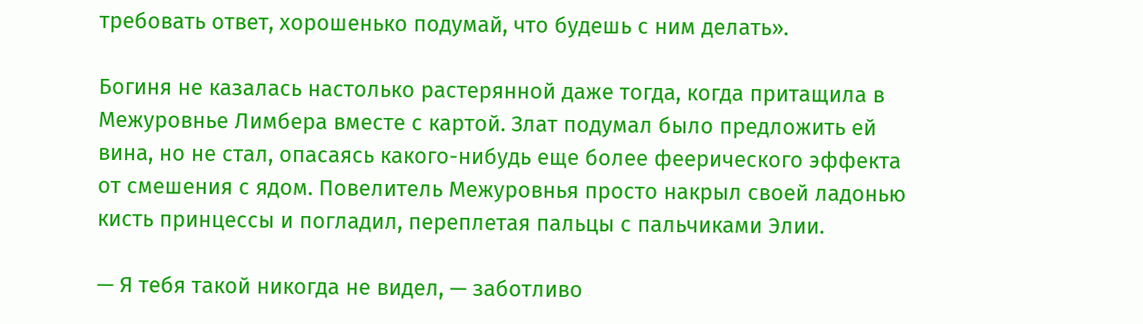требовать ответ, хорошенько подумай, что будешь с ним делать».

Богиня не казалась настолько растерянной даже тогда, когда притащила в Межуровнье Лимбера вместе с картой. Злат подумал было предложить ей вина, но не стал, опасаясь какого-нибудь еще более феерического эффекта от смешения с ядом. Повелитель Межуровнья просто накрыл своей ладонью кисть принцессы и погладил, переплетая пальцы с пальчиками Элии.

— Я тебя такой никогда не видел, — заботливо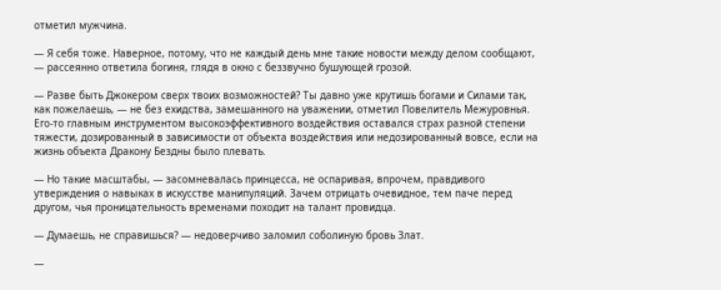отметил мужчина.

— Я себя тоже. Наверное, потому, что не каждый день мне такие новости между делом сообщают, — рассеянно ответила богиня, глядя в окно с беззвучно бушующей грозой.

— Разве быть Джокером сверх твоих возможностей? Ты давно уже крутишь богами и Силами так, как пожелаешь, — не без ехидства, замешанного на уважении, отметил Повелитель Межуровнья. Его-то главным инструментом высокоэффективного воздействия оставался страх разной степени тяжести, дозированный в зависимости от объекта воздействия или недозированный вовсе, если на жизнь объекта Дракону Бездны было плевать.

— Но такие масштабы, — засомневалась принцесса, не оспаривая, впрочем, правдивого утверждения о навыках в искусстве манипуляций. Зачем отрицать очевидное, тем паче перед другом, чья проницательность временами походит на талант провидца.

— Думаешь, не справишься? — недоверчиво заломил соболиную бровь Злат.

—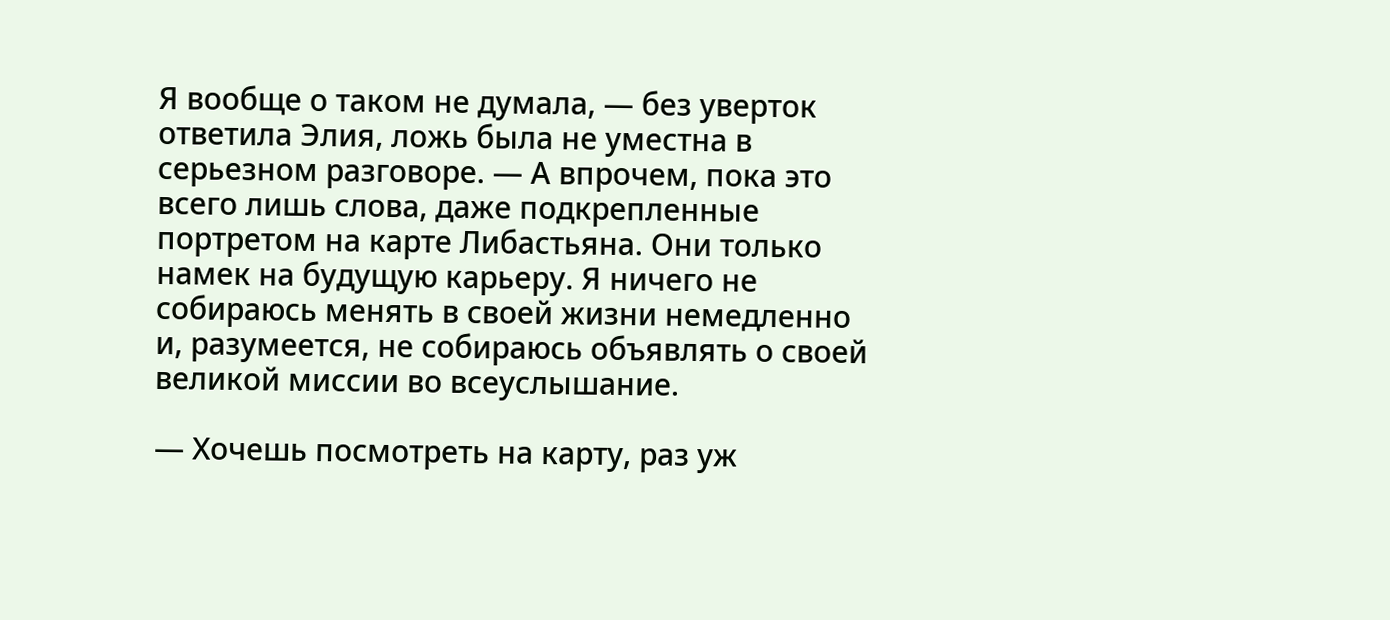Я вообще о таком не думала, — без уверток ответила Элия, ложь была не уместна в серьезном разговоре. — А впрочем, пока это всего лишь слова, даже подкрепленные портретом на карте Либастьяна. Они только намек на будущую карьеру. Я ничего не собираюсь менять в своей жизни немедленно и, разумеется, не собираюсь объявлять о своей великой миссии во всеуслышание.

— Хочешь посмотреть на карту, раз уж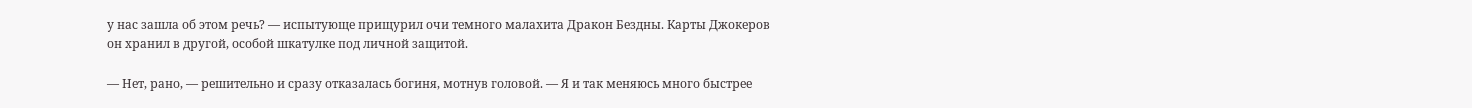у нас зашла об этом речь? — испытующе прищурил очи темного малахита Дракон Бездны. Карты Джокеров он хранил в другой, особой шкатулке под личной защитой.

— Нет, рано, — решительно и сразу отказалась богиня, мотнув головой. — Я и так меняюсь много быстрее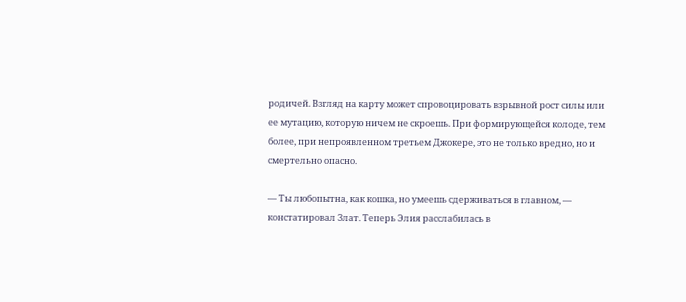родичей. Взгляд на карту может спровоцировать взрывной рост силы или ее мутацию, которую ничем не скроешь. При формирующейся колоде, тем более, при непроявленном третьем Джокере, это не только вредно, но и смертельно опасно.

— Ты любопытна, как кошка, но умеешь сдерживаться в главном, — констатировал Злат. Теперь Элия расслабилась в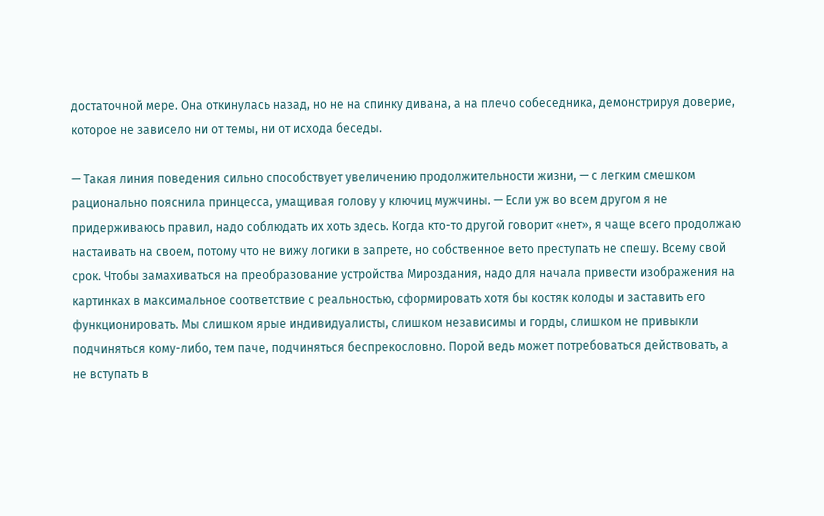достаточной мере. Она откинулась назад, но не на спинку дивана, а на плечо собеседника, демонстрируя доверие, которое не зависело ни от темы, ни от исхода беседы.

— Такая линия поведения сильно способствует увеличению продолжительности жизни, — с легким смешком рационально пояснила принцесса, умащивая голову у ключиц мужчины. — Если уж во всем другом я не придерживаюсь правил, надо соблюдать их хоть здесь. Когда кто-то другой говорит «нет», я чаще всего продолжаю настаивать на своем, потому что не вижу логики в запрете, но собственное вето преступать не спешу. Всему свой срок. Чтобы замахиваться на преобразование устройства Мироздания, надо для начала привести изображения на картинках в максимальное соответствие с реальностью, сформировать хотя бы костяк колоды и заставить его функционировать. Мы слишком ярые индивидуалисты, слишком независимы и горды, слишком не привыкли подчиняться кому-либо, тем паче, подчиняться беспрекословно. Порой ведь может потребоваться действовать, а не вступать в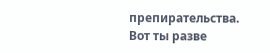препирательства. Вот ты разве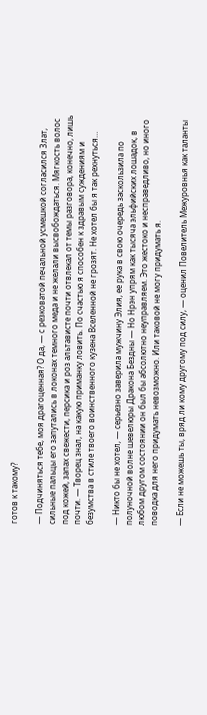готов к такому?

— Подчиняться тебе, моя драгоценная? О да, — с резковатой печальной усмешкой согласился Злат, сильные пальцы его запутались в локонах темного меда и не желали высвобождаться. Мягкость волос под кожей, запах свежести, персика и роз альтависте почти отвлекал от темы разговора, конечно, лишь почти. — Творец знал, на какую приманку ловить. По счастью я способен к здравым суждениям и безумства в стиле твоего воинственного кузена Вселенной не грозят. Не хотел бы я так рехнуться…

— Никто бы не хотел, — серьезно заверила мужчину Элия, ее рука в свою очередь заскользила по полуночной волне шевелюры Дракона Бездны — Но Нрэн упрям как тысяча эльфийских лошадок, в любом другом состоянии он был бы абсолютно неуправляем. Это жестоко и несправедливо, но иного поводка для него придумать невозможно. Или таковой не могу придумать я.

— Если не можешь ты, вряд ли кому другому под силу, — оценил Повелитель Межуровнья как таланты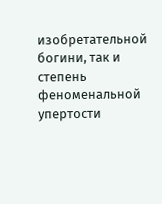изобретательной богини, так и степень феноменальной упертости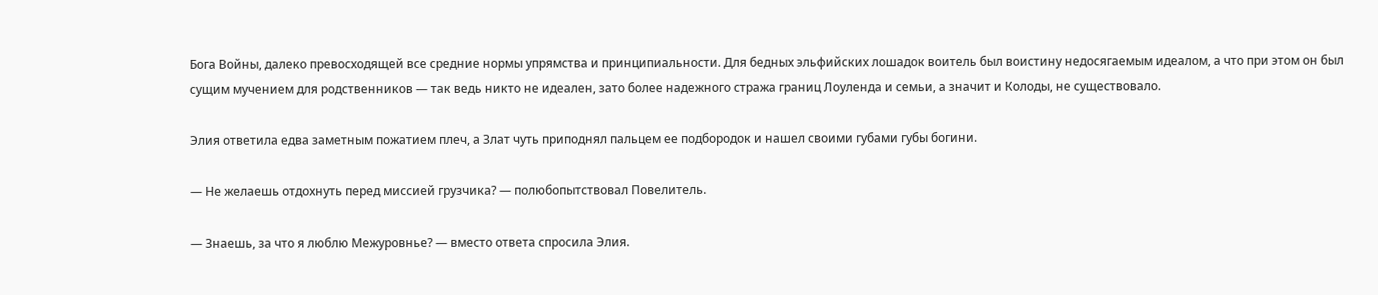Бога Войны, далеко превосходящей все средние нормы упрямства и принципиальности. Для бедных эльфийских лошадок воитель был воистину недосягаемым идеалом, а что при этом он был сущим мучением для родственников — так ведь никто не идеален, зато более надежного стража границ Лоуленда и семьи, а значит и Колоды, не существовало.

Элия ответила едва заметным пожатием плеч, а Злат чуть приподнял пальцем ее подбородок и нашел своими губами губы богини.

— Не желаешь отдохнуть перед миссией грузчика? — полюбопытствовал Повелитель.

— Знаешь, за что я люблю Межуровнье? — вместо ответа спросила Элия.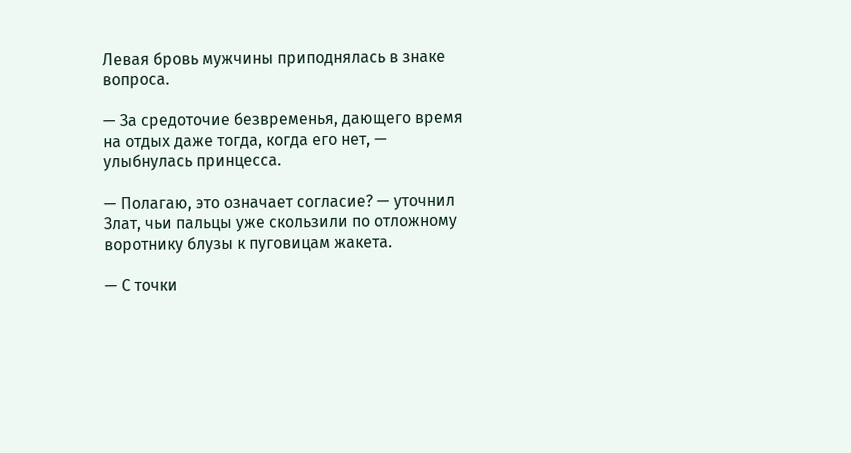Левая бровь мужчины приподнялась в знаке вопроса.

— За средоточие безвременья, дающего время на отдых даже тогда, когда его нет, — улыбнулась принцесса.

— Полагаю, это означает согласие? — уточнил Злат, чьи пальцы уже скользили по отложному воротнику блузы к пуговицам жакета.

— С точки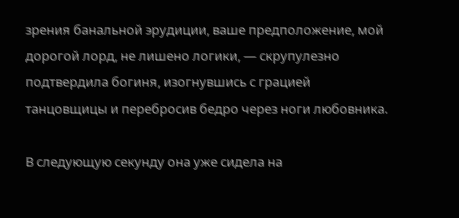зрения банальной эрудиции, ваше предположение, мой дорогой лорд, не лишено логики, — скрупулезно подтвердила богиня, изогнувшись с грацией танцовщицы и перебросив бедро через ноги любовника.

В следующую секунду она уже сидела на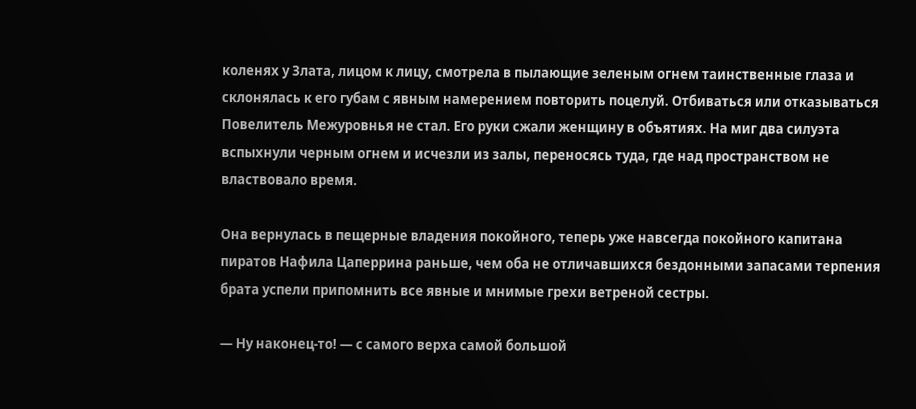коленях у Злата, лицом к лицу, смотрела в пылающие зеленым огнем таинственные глаза и склонялась к его губам с явным намерением повторить поцелуй. Отбиваться или отказываться Повелитель Межуровнья не стал. Его руки сжали женщину в объятиях. На миг два силуэта вспыхнули черным огнем и исчезли из залы, переносясь туда, где над пространством не властвовало время.

Она вернулась в пещерные владения покойного, теперь уже навсегда покойного капитана пиратов Нафила Цаперрина раньше, чем оба не отличавшихся бездонными запасами терпения брата успели припомнить все явные и мнимые грехи ветреной сестры.

— Ну наконец-то! — с самого верха самой большой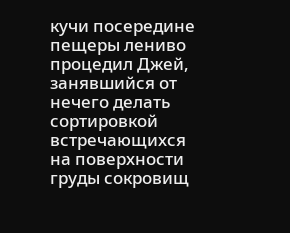кучи посередине пещеры лениво процедил Джей, занявшийся от нечего делать сортировкой встречающихся на поверхности груды сокровищ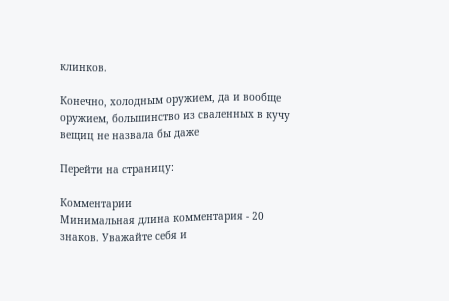клинков.

Конечно, холодным оружием, да и вообще оружием, большинство из сваленных в кучу вещиц не назвала бы даже

Перейти на страницу:

Комментарии
Минимальная длина комментария - 20 знаков. Уважайте себя и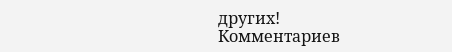других!
Комментариев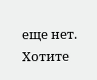еще нет. Хотите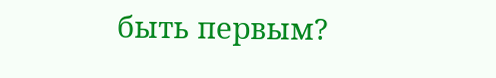быть первым?